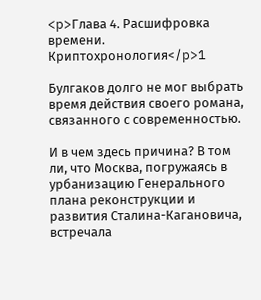<p>Глава 4. Расшифровка времени. Криптохронология</p>1

Булгаков долго не мог выбрать время действия своего романа, связанного с современностью.

И в чем здесь причина? В том ли, что Москва, погружаясь в урбанизацию Генерального плана реконструкции и развития Сталина-Кагановича, встречала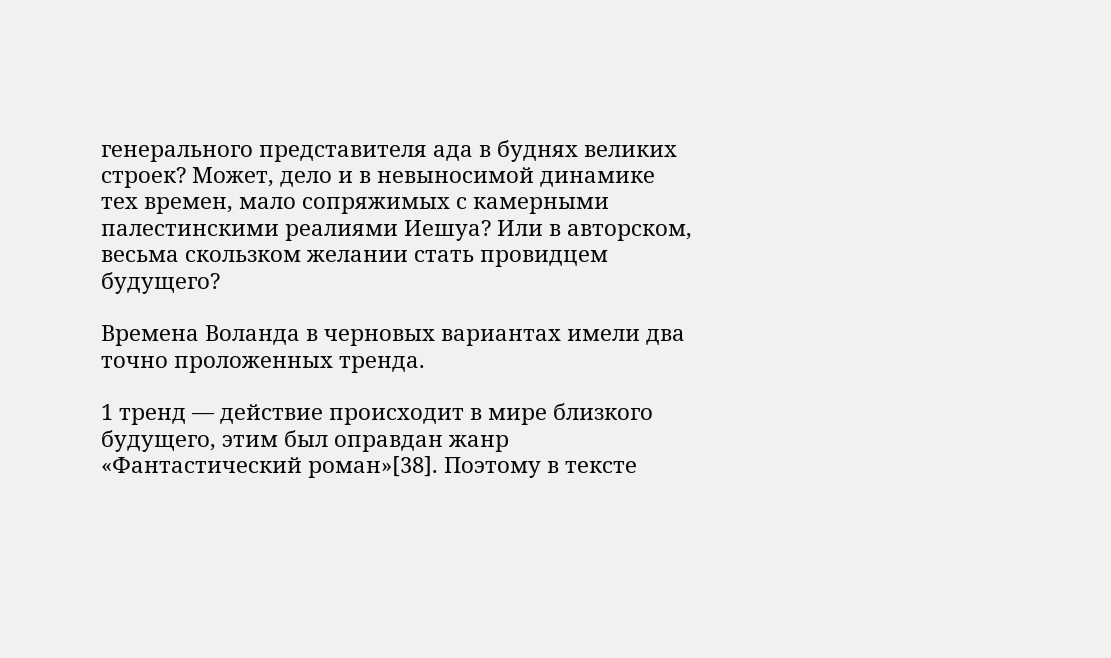генерального представителя ада в буднях великих строек? Может, дело и в невыносимой динамике тех времен, мало сопряжимых с камерными палестинскими реалиями Иешуа? Или в авторском, весьма скользком желании стать провидцем будущего?

Времена Воланда в черновых вариантах имели два точно проложенных тренда.

1 тренд — действие происходит в мире близкого будущего, этим был оправдан жанр «Фантастический роман»[38]. Поэтому в тексте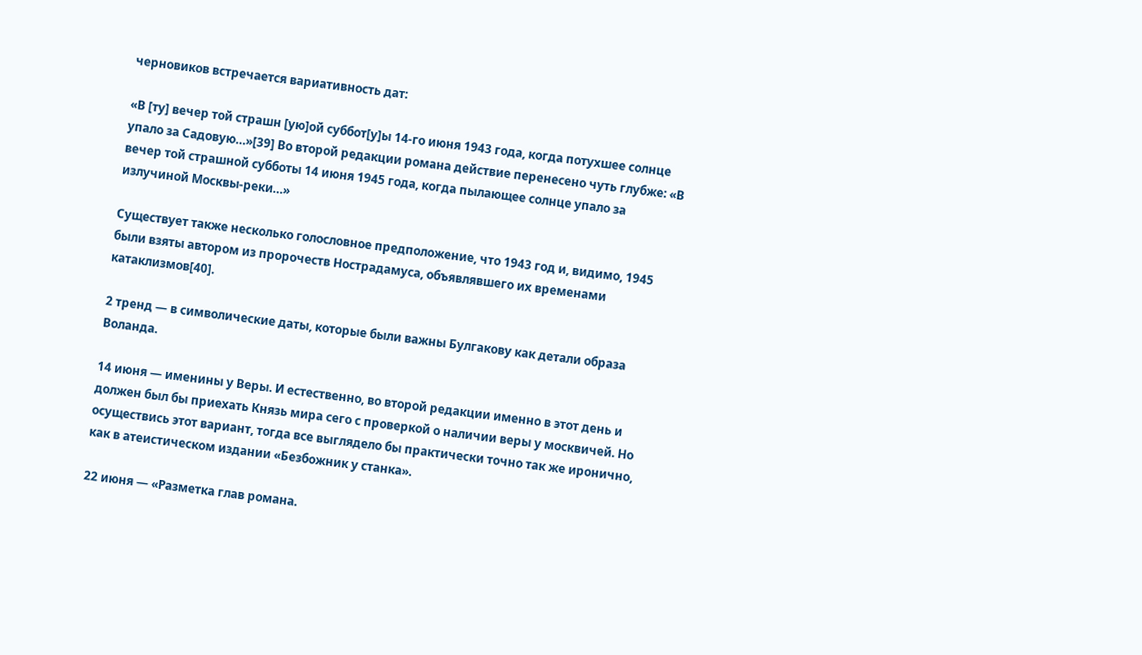черновиков встречается вариативность дат:

«В [ту] вечер той страшн [ую]ой суббот[у]ы 14-го июня 1943 года, когда потухшее солнце упало за Садовую…»[39] Во второй редакции романа действие перенесено чуть глубже: «В вечер той страшной субботы 14 июня 1945 года, когда пылающее солнце упало за излучиной Москвы-реки…»

Существует также несколько голословное предположение, что 1943 год и, видимо, 1945 были взяты автором из пророчеств Нострадамуса, объявлявшего их временами катаклизмов[40].

2 тренд — в символические даты, которые были важны Булгакову как детали образа Воланда.

14 июня — именины у Веры. И естественно, во второй редакции именно в этот день и должен был бы приехать Князь мира сего с проверкой о наличии веры у москвичей. Но осуществись этот вариант, тогда все выглядело бы практически точно так же иронично, как в атеистическом издании «Безбожник у станка».

22 июня — «Разметка глав романа.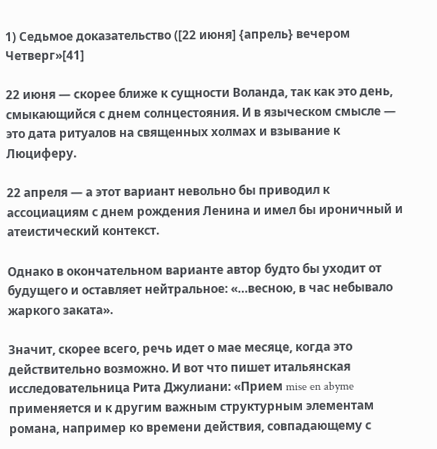1) Седьмое доказательство ([22 июня] {апрель} вечером Четверг»[41]

22 июня — скорее ближе к сущности Воланда, так как это день, смыкающийся с днем солнцестояния. И в языческом смысле — это дата ритуалов на священных холмах и взывание к Люциферу.

22 апреля — а этот вариант невольно бы приводил к ассоциациям с днем рождения Ленина и имел бы ироничный и атеистический контекст.

Однако в окончательном варианте автор будто бы уходит от будущего и оставляет нейтральное: «…весною, в час небывало жаркого заката».

Значит, скорее всего, речь идет о мае месяце, когда это действительно возможно. И вот что пишет итальянская исследовательница Рита Джулиани: «Прием mise en abyme применяется и к другим важным структурным элементам романа, например ко времени действия, совпадающему с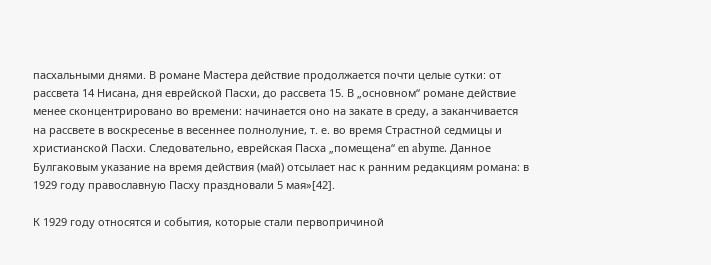пасхальными днями. В романе Мастера действие продолжается почти целые сутки: от рассвета 14 Нисана, дня еврейской Пасхи, до рассвета 15. В „основном“ романе действие менее сконцентрировано во времени: начинается оно на закате в среду, а заканчивается на рассвете в воскресенье в весеннее полнолуние, т. е. во время Страстной седмицы и христианской Пасхи. Следовательно, еврейская Пасха „помещена“ en abyme. Данное Булгаковым указание на время действия (май) отсылает нас к ранним редакциям романа: в 1929 году православную Пасху праздновали 5 мая»[42].

К 1929 году относятся и события, которые стали первопричиной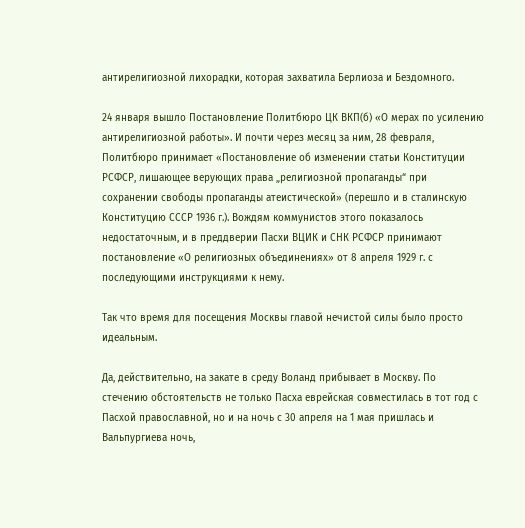антирелигиозной лихорадки, которая захватила Берлиоза и Бездомного.

24 января вышло Постановление Политбюро ЦК ВКП(б) «О мерах по усилению антирелигиозной работы». И почти через месяц за ним, 28 февраля, Политбюро принимает «Постановление об изменении статьи Конституции РСФСР, лишающее верующих права „религиозной пропаганды“ при сохранении свободы пропаганды атеистической» (перешло и в сталинскую Конституцию СССР 1936 г.). Вождям коммунистов этого показалось недостаточным, и в преддверии Пасхи ВЦИК и СНК РСФСР принимают постановление «О религиозных объединениях» от 8 апреля 1929 г. с последующими инструкциями к нему.

Так что время для посещения Москвы главой нечистой силы было просто идеальным.

Да, действительно, на закате в среду Воланд прибывает в Москву. По стечению обстоятельств не только Пасха еврейская совместилась в тот год с Пасхой православной, но и на ночь с 30 апреля на 1 мая пришлась и Вальпургиева ночь,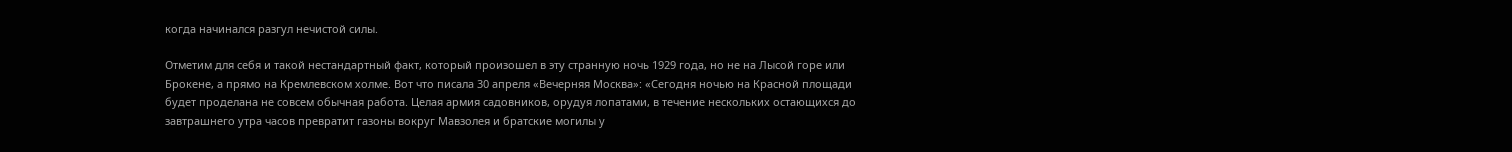когда начинался разгул нечистой силы.

Отметим для себя и такой нестандартный факт, который произошел в эту странную ночь 1929 года, но не на Лысой горе или Брокене, а прямо на Кремлевском холме. Вот что писала 30 апреля «Вечерняя Москва»: «Сегодня ночью на Красной площади будет проделана не совсем обычная работа. Целая армия садовников, орудуя лопатами, в течение нескольких остающихся до завтрашнего утра часов превратит газоны вокруг Мавзолея и братские могилы у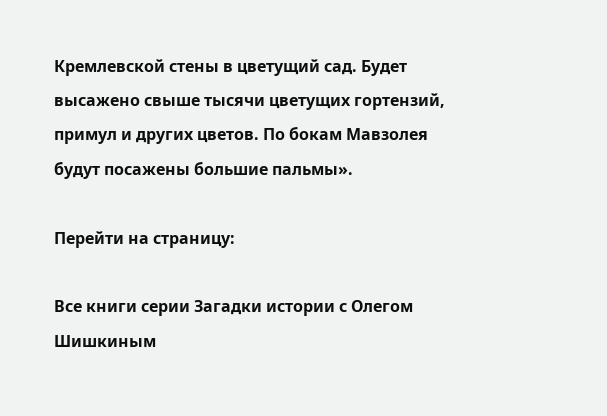Кремлевской стены в цветущий сад. Будет высажено свыше тысячи цветущих гортензий, примул и других цветов. По бокам Мавзолея будут посажены большие пальмы».

Перейти на страницу:

Все книги серии Загадки истории с Олегом Шишкиным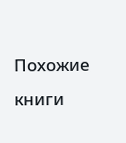Похожие книги